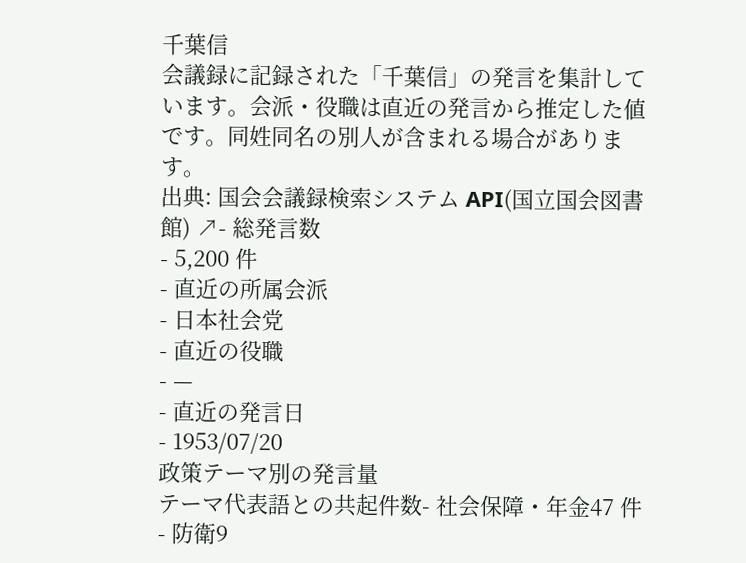千葉信
会議録に記録された「千葉信」の発言を集計しています。会派・役職は直近の発言から推定した値です。同姓同名の別人が含まれる場合があります。
出典: 国会会議録検索システム API(国立国会図書館) ↗- 総発言数
- 5,200 件
- 直近の所属会派
- 日本社会党
- 直近の役職
- —
- 直近の発言日
- 1953/07/20
政策テーマ別の発言量
テーマ代表語との共起件数- 社会保障・年金47 件
- 防衛9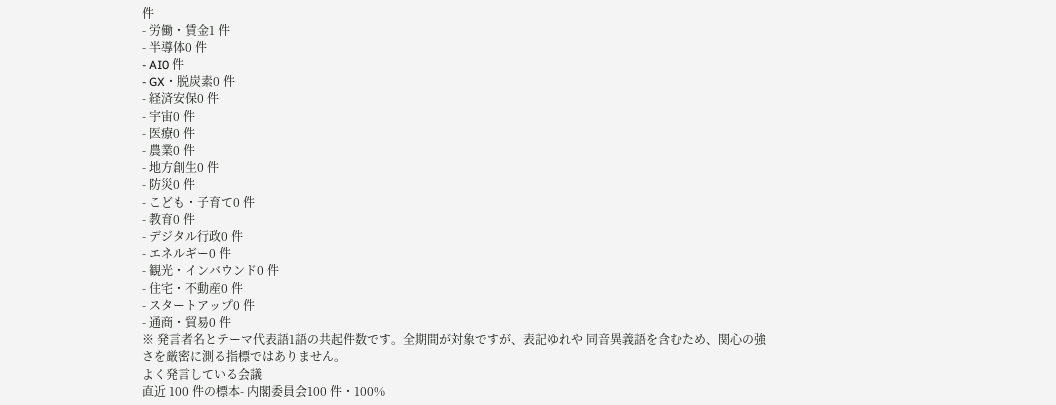件
- 労働・賃金1 件
- 半導体0 件
- AI0 件
- GX・脱炭素0 件
- 経済安保0 件
- 宇宙0 件
- 医療0 件
- 農業0 件
- 地方創生0 件
- 防災0 件
- こども・子育て0 件
- 教育0 件
- デジタル行政0 件
- エネルギー0 件
- 観光・インバウンド0 件
- 住宅・不動産0 件
- スタートアップ0 件
- 通商・貿易0 件
※ 発言者名とテーマ代表語1語の共起件数です。全期間が対象ですが、表記ゆれや 同音異義語を含むため、関心の強さを厳密に測る指標ではありません。
よく発言している会議
直近 100 件の標本- 内閣委員会100 件・100%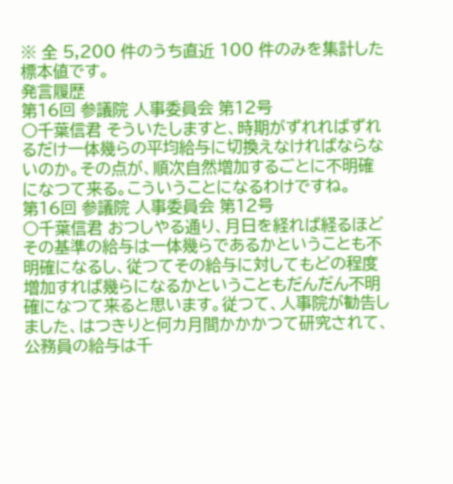※ 全 5,200 件のうち直近 100 件のみを集計した標本値です。
発言履歴
第16回 参議院 人事委員会 第12号
○千葉信君 そういたしますと、時期がずれればずれるだけ一体幾らの平均給与に切換えなければならないのか。その点が、順次自然増加するごとに不明確になつて来る。こういうことになるわけですね。
第16回 参議院 人事委員会 第12号
○千葉信君 おつしやる通り、月日を経れば経るほどその基準の給与は一体幾らであるかということも不明確になるし、従つてその給与に対してもどの程度増加すれば幾らになるかということもだんだん不明確になつて来ると思います。従つて、人事院が勧告しました、はつきりと何カ月間かかかつて研究されて、公務員の給与は千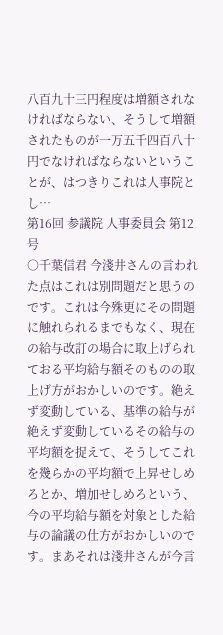八百九十三円程度は増額されなければならない、そうして増額されたものが一万五千四百八十円でなければならないということが、はつきりこれは人事院とし…
第16回 参議院 人事委員会 第12号
○千葉信君 今淺井さんの言われた点はこれは別問題だと思うのです。これは今殊更にその問題に触れられるまでもなく、現在の給与改訂の場合に取上げられておる平均給与額そのものの取上げ方がおかしいのです。絶えず変動している、基準の給与が絶えず変動しているその給与の平均額を捉えて、そうしてこれを幾らかの平均額で上昇せしめろとか、増加せしめろという、今の平均給与額を対象とした給与の論議の仕方がおかしいのです。まあそれは淺井さんが今言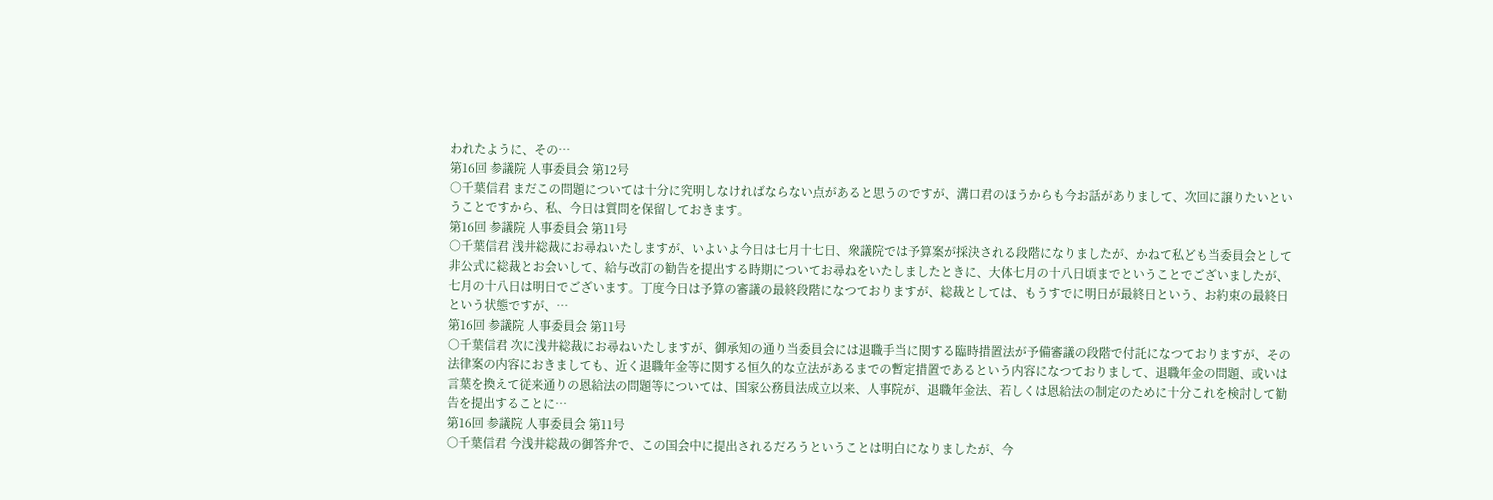われたように、その…
第16回 参議院 人事委員会 第12号
○千葉信君 まだこの問題については十分に究明しなければならない点があると思うのですが、溝口君のほうからも今お話がありまして、次回に譲りたいということですから、私、今日は質問を保留しておきます。
第16回 参議院 人事委員会 第11号
○千葉信君 浅井総裁にお尋ねいたしますが、いよいよ今日は七月十七日、衆議院では予算案が採決される段階になりましたが、かねて私ども当委員会として非公式に総裁とお会いして、給与改訂の勧告を提出する時期についてお尋ねをいたしましたときに、大体七月の十八日頃までということでございましたが、七月の十八日は明日でございます。丁度今日は予算の審議の最終段階になつておりますが、総裁としては、もうすでに明日が最終日という、お約束の最終日という状態ですが、…
第16回 参議院 人事委員会 第11号
○千葉信君 次に浅井総裁にお尋ねいたしますが、御承知の通り当委員会には退職手当に関する臨時措置法が予備審議の段階で付託になつておりますが、その法律案の内容におきましても、近く退職年金等に関する恒久的な立法があるまでの暫定措置であるという内容になつておりまして、退職年金の問題、或いは言葉を換えて従来通りの恩給法の問題等については、国家公務員法成立以来、人事院が、退職年金法、若しくは恩給法の制定のために十分これを検討して勧告を提出することに…
第16回 参議院 人事委員会 第11号
○千葉信君 今浅井総裁の御答弁で、この国会中に提出されるだろうということは明白になりましたが、今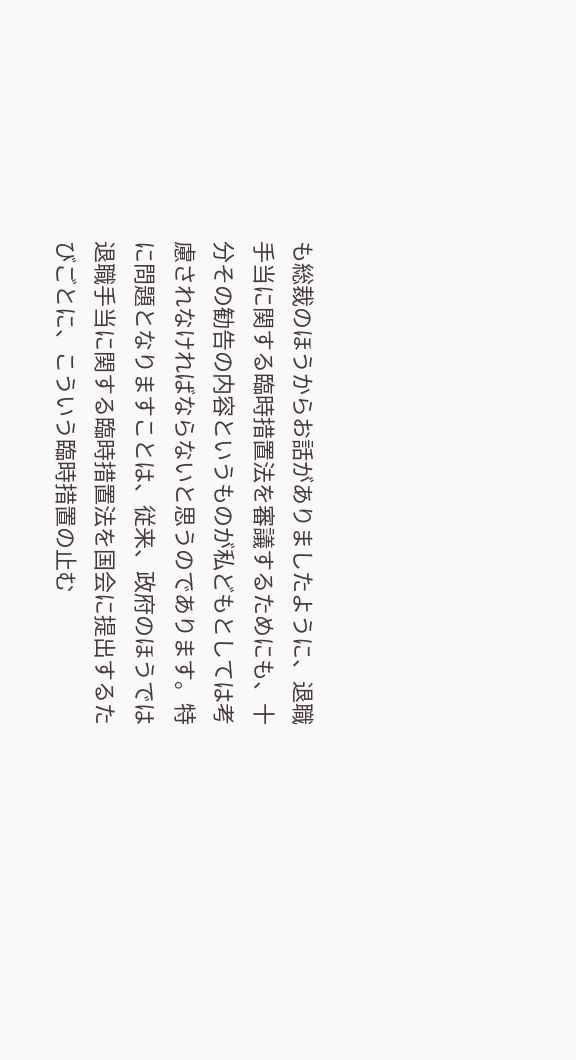も総裁のほうからお話がありましたように、退職手当に関する臨時措置法を審議するためにも、十分その勧告の内容というものが私どもとしては考慮されなければならないと思うのであります。特に問題となりますことは、従来、政府のほうでは退職手当に関する臨時措置法を国会に提出するたびごとに、こういう臨時措置の止む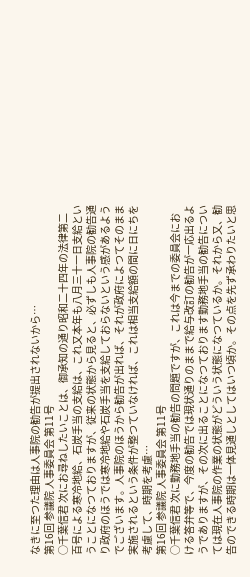なきに至つた理由は人事院の勧告が提出されないから…
第16回 参議院 人事委員会 第11号
○千葉信君 次にお尋ねしたいことは、御承知の通り昭和二十四年の法律第二百号による寒冷地給、石炭手当の支給は、これ又本年も八月三十一日支給ということになつておりますが、従来の状態から見ると、必ずしも人事院の勧告通り政府のほうでは寒冷地給や石炭手当を支給しておらないという感があるようでございます。人事院のほうから勧告が出れば、それが政府によつてそのまま実施されるという条件が整つていなければ、これは相当支給額の間に日にちを考慮して、時期を考慮…
第16回 参議院 人事委員会 第11号
○千葉信君 次に勤務地手当の勧告の問題ですが、これは今までの委員会における答弁等で、今度の勧告では現状通りのままで給与改訂の勧告が一応出るようでありますが、その次に出ることになつております勤務地手当の勧告については現在人事院の作業の状態がどういう状態になつているか。それから又、勧告のできる時期は一体見通しとしてはいつ頃か。その点を先ず承わりたいと思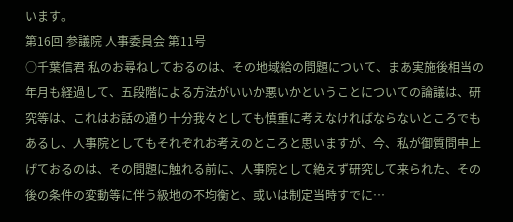います。
第16回 参議院 人事委員会 第11号
○千葉信君 私のお尋ねしておるのは、その地域給の問題について、まあ実施後相当の年月も経過して、五段階による方法がいいか悪いかということについての論議は、研究等は、これはお話の通り十分我々としても慎重に考えなければならないところでもあるし、人事院としてもそれぞれお考えのところと思いますが、今、私が御質問申上げておるのは、その問題に触れる前に、人事院として絶えず研究して来られた、その後の条件の変動等に伴う級地の不均衡と、或いは制定当時すでに…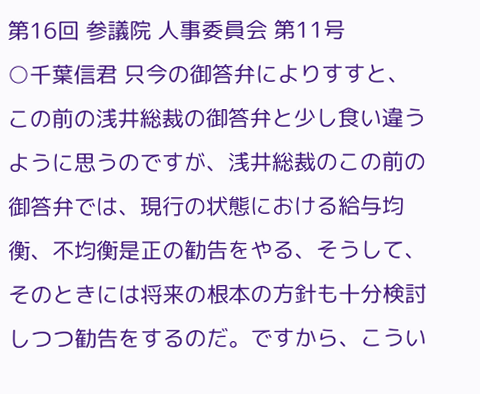第16回 参議院 人事委員会 第11号
○千葉信君 只今の御答弁によりすすと、この前の浅井総裁の御答弁と少し食い違うように思うのですが、浅井総裁のこの前の御答弁では、現行の状態における給与均衡、不均衡是正の勧告をやる、そうして、そのときには将来の根本の方針も十分検討しつつ勧告をするのだ。ですから、こうい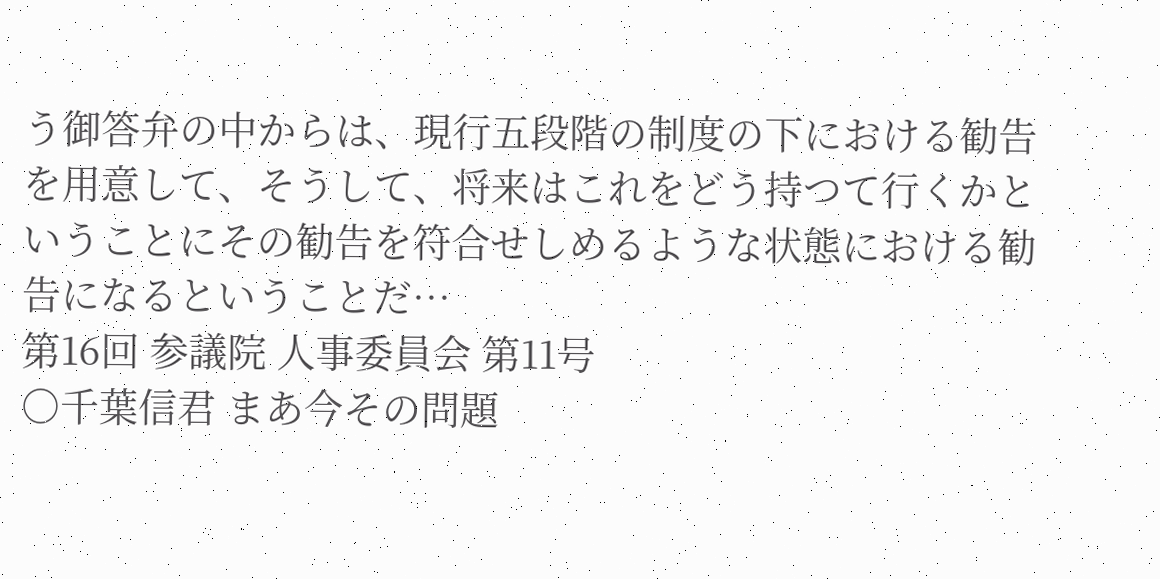う御答弁の中からは、現行五段階の制度の下における勧告を用意して、そうして、将来はこれをどう持つて行くかということにその勧告を符合せしめるような状態における勧告になるということだ…
第16回 参議院 人事委員会 第11号
○千葉信君 まあ今その問題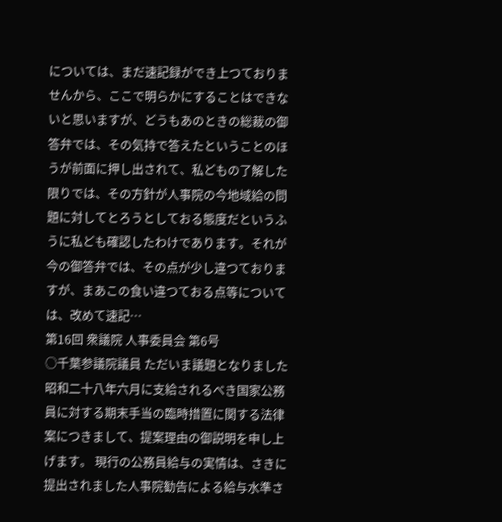については、まだ速記録ができ上つておりませんから、ここで明らかにすることはできないと思いますが、どうもあのときの総裁の御答弁では、その気持で答えたということのほうが前面に押し出されて、私どもの了解した限りでは、その方針が人事院の今地域給の問題に対してとろうとしておる態度だというふうに私ども確認したわけであります。それが今の御答弁では、その点が少し違つておりますが、まあこの食い違つておる点等については、改めて速記…
第16回 衆議院 人事委員会 第6号
○千葉参議院議員 ただいま議題となりました昭和二十八年六月に支給されるべき国家公務員に対する期末手当の臨時措置に関する法律案につきまして、提案理由の御説明を申し上げます。 現行の公務員給与の実情は、さきに提出されました人事院勧告による給与水準さ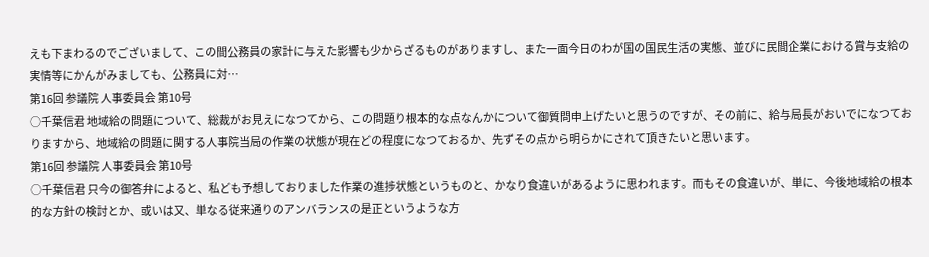えも下まわるのでございまして、この間公務員の家計に与えた影響も少からざるものがありますし、また一面今日のわが国の国民生活の実態、並びに民間企業における賞与支給の実情等にかんがみましても、公務員に対…
第16回 参議院 人事委員会 第10号
○千葉信君 地域給の問題について、総裁がお見えになつてから、この問題り根本的な点なんかについて御質問申上げたいと思うのですが、その前に、給与局長がおいでになつておりますから、地域給の問題に関する人事院当局の作業の状態が現在どの程度になつておるか、先ずその点から明らかにされて頂きたいと思います。
第16回 参議院 人事委員会 第10号
○千葉信君 只今の御答弁によると、私ども予想しておりました作業の進捗状態というものと、かなり食違いがあるように思われます。而もその食違いが、単に、今後地域給の根本的な方針の検討とか、或いは又、単なる従来通りのアンバランスの是正というような方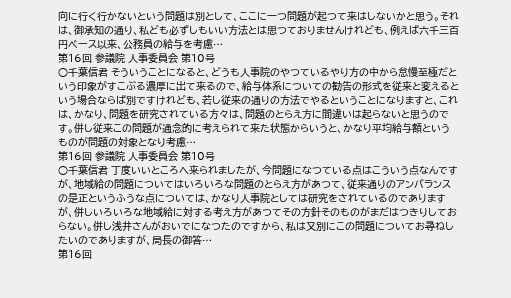向に行く行かないという問題は別として、ここに一つ問題が起つて来はしないかと思う。それは、御承知の通り、私ども必ずしもいい方法とは思つておりませんけれども、例えば六千三百円ベース以来、公務員の給与を考慮…
第16回 参議院 人事委員会 第10号
○千葉信君 そういうことになると、どうも人事院のやつているやり方の中から怠慢至極だという印象がすこぶる濃厚に出て来るので、給与体系についての勧告の形式を従来と変えるという場合ならば別ですけれども、若し従来の通りの方法でやるということになりますと、これは、かなり、問題を研究されている方々は、問題のとらえ方に間違いは起らないと思うのです。併し従来この問題が通念的に考えられて来た状態からいうと、かなり平均給与額というものが問題の対象となり考慮…
第16回 参議院 人事委員会 第10号
○千葉信君 丁度いいところへ来られましたが、今問題になつている点はこういう点なんですが、地域給の問題についてはいろいろな問題のとらえ方があつて、従来通りのアンバランスの是正というふうな点については、かなり人事院としては研究をされているのでありますが、併しいろいろな地域給に対する考え方があつてその方針そのものがまだはつきりしておらない。併し浅井さんがおいでになつたのですから、私は又別にこの問題についてお尋ねしたいのでありますが、局長の御答…
第16回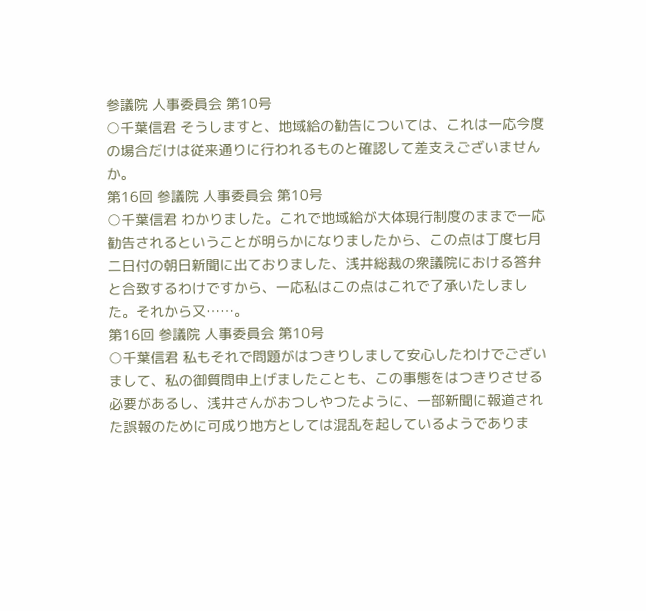参議院 人事委員会 第10号
○千葉信君 そうしますと、地域給の勧告については、これは一応今度の場合だけは従来通りに行われるものと確認して差支えございませんか。
第16回 参議院 人事委員会 第10号
○千葉信君 わかりました。これで地域給が大体現行制度のままで一応勧告されるということが明らかになりましたから、この点は丁度七月二日付の朝日新聞に出ておりました、浅井総裁の衆議院における答弁と合致するわけですから、一応私はこの点はこれで了承いたしました。それから又……。
第16回 参議院 人事委員会 第10号
○千葉信君 私もそれで問題がはつきりしまして安心したわけでございまして、私の御質問申上げましたことも、この事態をはつきりさせる必要があるし、浅井さんがおつしやつたように、一部新聞に報道された誤報のために可成り地方としては混乱を起しているようでありま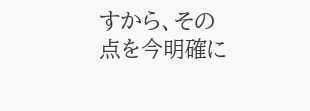すから、その点を今明確に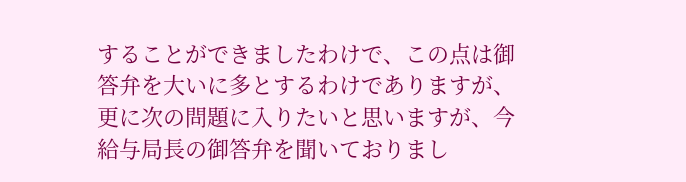することができましたわけで、この点は御答弁を大いに多とするわけでありますが、更に次の問題に入りたいと思いますが、今給与局長の御答弁を聞いておりまし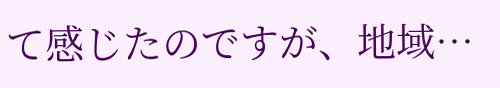て感じたのですが、地域…